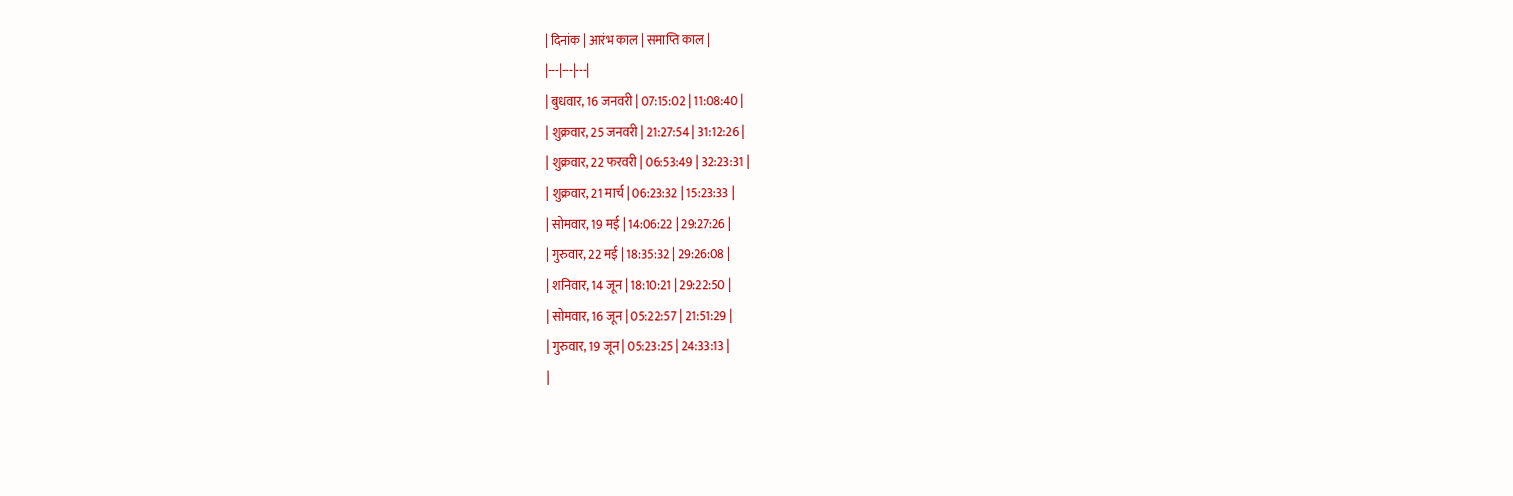| दिनांक | आरंभ काल | समाप्ति काल |
|---|---|---|
| बुधवार, 16 जनवरी | 07:15:02 | 11:08:40 |
| शुक्रवार, 25 जनवरी | 21:27:54 | 31:12:26 |
| शुक्रवार, 22 फरवरी | 06:53:49 | 32:23:31 |
| शुक्रवार, 21 मार्च | 06:23:32 | 15:23:33 |
| सोमवार, 19 मई | 14:06:22 | 29:27:26 |
| गुरुवार, 22 मई | 18:35:32 | 29:26:08 |
| शनिवार, 14 जून | 18:10:21 | 29:22:50 |
| सोमवार, 16 जून | 05:22:57 | 21:51:29 |
| गुरुवार, 19 जून | 05:23:25 | 24:33:13 |
|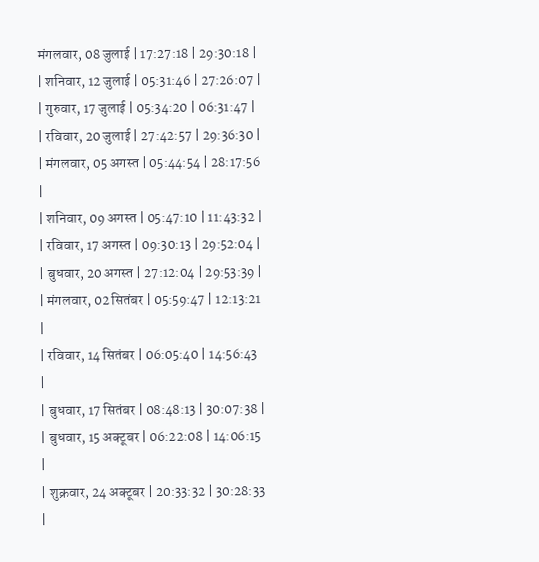मंगलवार, 08 जुलाई | 17:27:18 | 29:30:18 |
| शनिवार, 12 जुलाई | 05:31:46 | 27:26:07 |
| गुरुवार, 17 जुलाई | 05:34:20 | 06:31:47 |
| रविवार, 20 जुलाई | 27:42:57 | 29:36:30 |
| मंगलवार, 05 अगस्त | 05:44:54 | 28:17:56 |
| शनिवार, 09 अगस्त | 05:47:10 | 11:43:32 |
| रविवार, 17 अगस्त | 09:30:13 | 29:52:04 |
| बुधवार, 20 अगस्त | 27:12:04 | 29:53:39 |
| मंगलवार, 02 सितंबर | 05:59:47 | 12:13:21 |
| रविवार, 14 सितंबर | 06:05:40 | 14:56:43 |
| बुधवार, 17 सितंबर | 08:48:13 | 30:07:38 |
| बुधवार, 15 अक्टूबर | 06:22:08 | 14:06:15 |
| शुक्रवार, 24 अक्टूबर | 20:33:32 | 30:28:33 |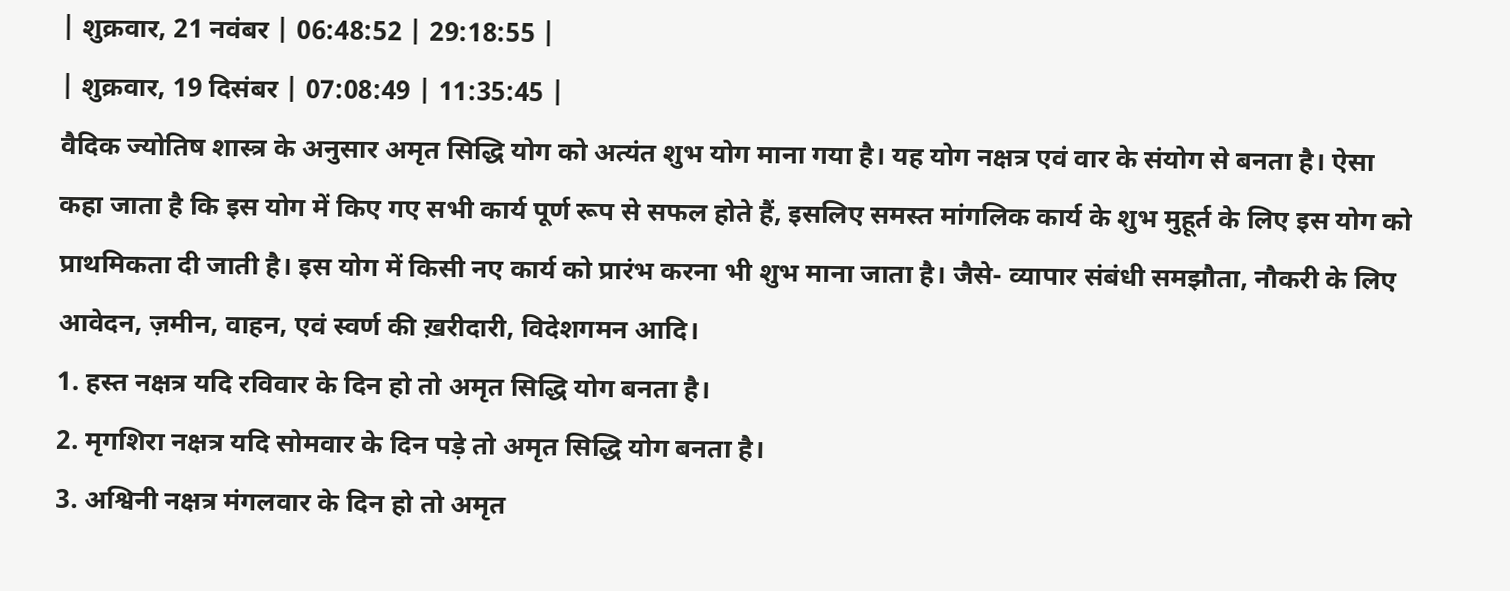| शुक्रवार, 21 नवंबर | 06:48:52 | 29:18:55 |
| शुक्रवार, 19 दिसंबर | 07:08:49 | 11:35:45 |
वैदिक ज्योतिष शास्त्र के अनुसार अमृत सिद्धि योग को अत्यंत शुभ योग माना गया है। यह योग नक्षत्र एवं वार के संयोग से बनता है। ऐसा कहा जाता है कि इस योग में किए गए सभी कार्य पूर्ण रूप से सफल होते हैं, इसलिए समस्त मांगलिक कार्य के शुभ मुहूर्त के लिए इस योग को प्राथमिकता दी जाती है। इस योग में किसी नए कार्य को प्रारंभ करना भी शुभ माना जाता है। जैसे- व्यापार संबंधी समझौता, नौकरी के लिए आवेदन, ज़मीन, वाहन, एवं स्वर्ण की ख़रीदारी, विदेशगमन आदि।
1. हस्त नक्षत्र यदि रविवार के दिन हो तो अमृत सिद्धि योग बनता है।
2. मृगशिरा नक्षत्र यदि सोमवार के दिन पड़े तो अमृत सिद्धि योग बनता है।
3. अश्विनी नक्षत्र मंगलवार के दिन हो तो अमृत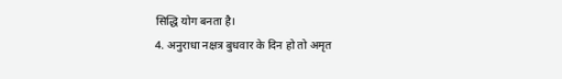सिद्धि योग बनता है।
4. अनुराधा नक्षत्र बुधवार के दिन हो तो अमृत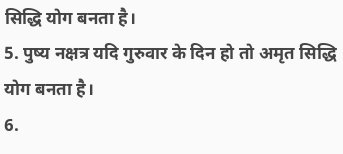सिद्धि योग बनता है।
5. पुष्य नक्षत्र यदि गुरुवार के दिन हो तो अमृत सिद्धि योग बनता है।
6.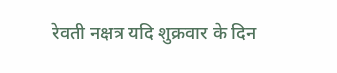रेवती नक्षत्र यदि शुक्रवार के दिन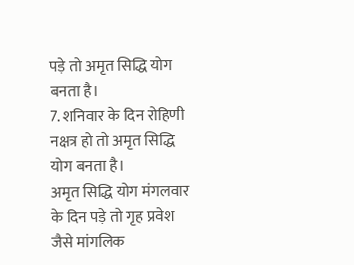पड़े तो अमृत सिद्धि योग बनता है।
7. शनिवार के दिन रोहिणी नक्षत्र हो तो अमृत सिद्धि योग बनता है।
अमृत सिद्धि योग मंगलवार के दिन पड़े तो गृह प्रवेश जैसे मांगलिक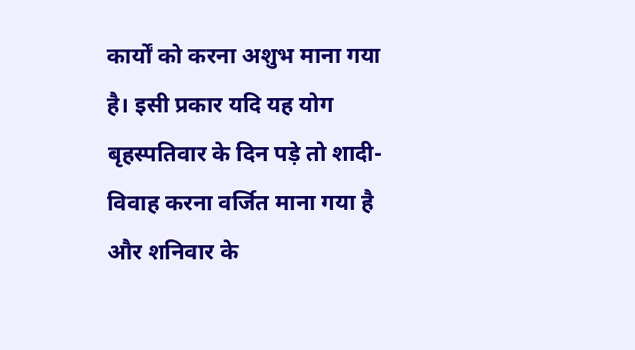कार्यों को करना अशुभ माना गया है। इसी प्रकार यदि यह योग बृहस्पतिवार के दिन पड़े तो शादी-विवाह करना वर्जित माना गया है और शनिवार के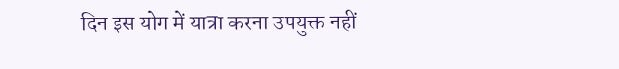दिन इस योग में यात्रा करना उपयुक्त नहीं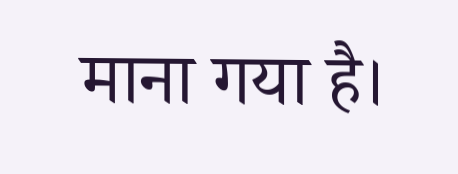माना गया है।